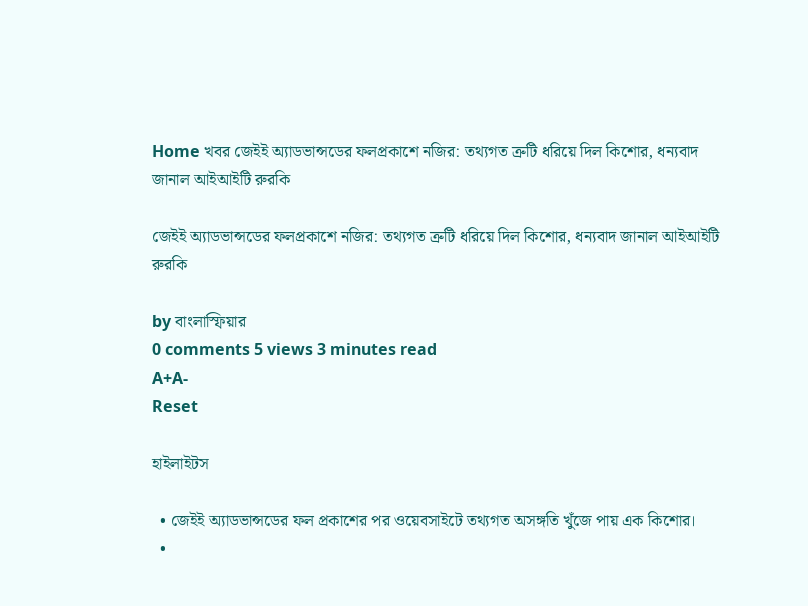Home খবর জেইই অ্যাডভান্সডের ফলপ্রকাশে নজির: তথ্যগত ত্রুটি ধরিয়ে দিল কিশোর, ধন্যবাদ জানাল আইআইটি রুরকি

জেইই অ্যাডভান্সডের ফলপ্রকাশে নজির: তথ্যগত ত্রুটি ধরিয়ে দিল কিশোর, ধন্যবাদ জানাল আইআইটি রুরকি

by বাংলাস্ফিয়ার
0 comments 5 views 3 minutes read
A+A-
Reset

হাইলাইটস

  • জেইই অ্যাডভান্সডের ফল প্রকাশের পর ওয়েবসাইটে তথ্যগত অসঙ্গতি খুঁজে পায় এক কিশোর।
  •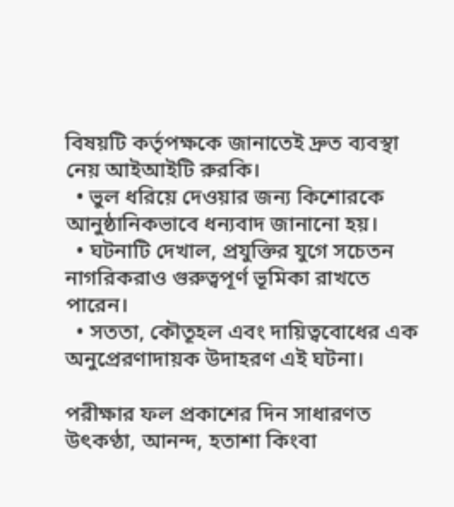বিষয়টি কর্তৃপক্ষকে জানাতেই দ্রুত ব্যবস্থা নেয় আইআইটি রুরকি।
  • ভুল ধরিয়ে দেওয়ার জন্য কিশোরকে আনুষ্ঠানিকভাবে ধন্যবাদ জানানো হয়।
  • ঘটনাটি দেখাল, প্রযুক্তির যুগে সচেতন নাগরিকরাও গুরুত্বপূর্ণ ভূমিকা রাখতে পারেন।
  • সততা, কৌতূহল এবং দায়িত্ববোধের এক অনুপ্রেরণাদায়ক উদাহরণ এই ঘটনা।

পরীক্ষার ফল প্রকাশের দিন সাধারণত উৎকণ্ঠা, আনন্দ, হতাশা কিংবা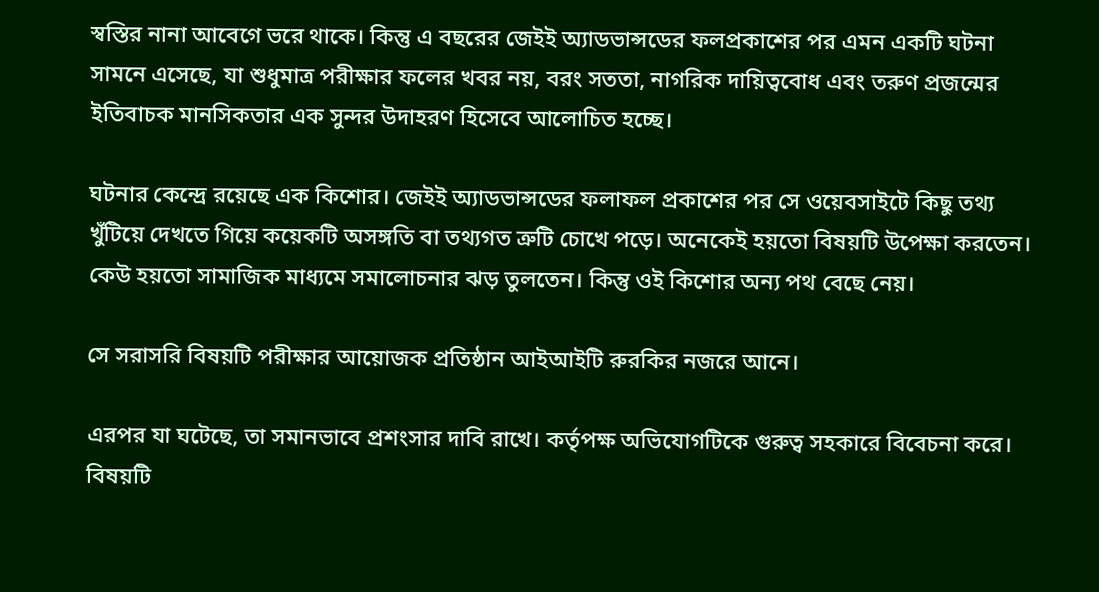স্বস্তির নানা আবেগে ভরে থাকে। কিন্তু এ বছরের জেইই অ্যাডভান্সডের ফলপ্রকাশের পর এমন একটি ঘটনা সামনে এসেছে, যা শুধুমাত্র পরীক্ষার ফলের খবর নয়, বরং সততা, নাগরিক দায়িত্ববোধ এবং তরুণ প্রজন্মের ইতিবাচক মানসিকতার এক সুন্দর উদাহরণ হিসেবে আলোচিত হচ্ছে।

ঘটনার কেন্দ্রে রয়েছে এক কিশোর। জেইই অ্যাডভান্সডের ফলাফল প্রকাশের পর সে ওয়েবসাইটে কিছু তথ্য খুঁটিয়ে দেখতে গিয়ে কয়েকটি অসঙ্গতি বা তথ্যগত ত্রুটি চোখে পড়ে। অনেকেই হয়তো বিষয়টি উপেক্ষা করতেন। কেউ হয়তো সামাজিক মাধ্যমে সমালোচনার ঝড় তুলতেন। কিন্তু ওই কিশোর অন্য পথ বেছে নেয়।

সে সরাসরি বিষয়টি পরীক্ষার আয়োজক প্রতিষ্ঠান আইআইটি রুরকির নজরে আনে।

এরপর যা ঘটেছে, তা সমানভাবে প্রশংসার দাবি রাখে। কর্তৃপক্ষ অভিযোগটিকে গুরুত্ব সহকারে বিবেচনা করে। বিষয়টি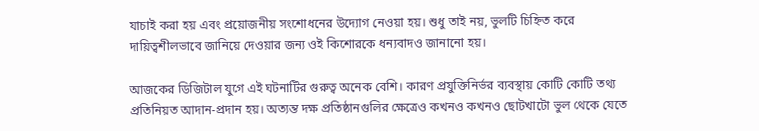যাচাই করা হয় এবং প্রয়োজনীয় সংশোধনের উদ্যোগ নেওয়া হয়। শুধু তাই নয়, ভুলটি চিহ্নিত করে দায়িত্বশীলভাবে জানিয়ে দেওয়ার জন্য ওই কিশোরকে ধন্যবাদও জানানো হয়।

আজকের ডিজিটাল যুগে এই ঘটনাটির গুরুত্ব অনেক বেশি। কারণ প্রযুক্তিনির্ভর ব্যবস্থায় কোটি কোটি তথ্য প্রতিনিয়ত আদান-প্রদান হয়। অত্যন্ত দক্ষ প্রতিষ্ঠানগুলির ক্ষেত্রেও কখনও কখনও ছোটখাটো ভুল থেকে যেতে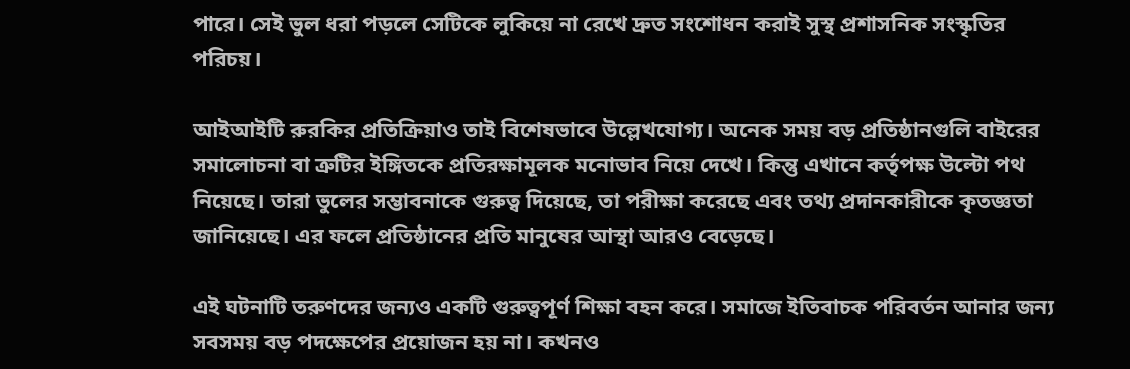পারে। সেই ভুল ধরা পড়লে সেটিকে লুকিয়ে না রেখে দ্রুত সংশোধন করাই সুস্থ প্রশাসনিক সংস্কৃতির পরিচয়।

আইআইটি রুরকির প্রতিক্রিয়াও তাই বিশেষভাবে উল্লেখযোগ্য। অনেক সময় বড় প্রতিষ্ঠানগুলি বাইরের সমালোচনা বা ত্রুটির ইঙ্গিতকে প্রতিরক্ষামূলক মনোভাব নিয়ে দেখে। কিন্তু এখানে কর্তৃপক্ষ উল্টো পথ নিয়েছে। তারা ভুলের সম্ভাবনাকে গুরুত্ব দিয়েছে, তা পরীক্ষা করেছে এবং তথ্য প্রদানকারীকে কৃতজ্ঞতা জানিয়েছে। এর ফলে প্রতিষ্ঠানের প্রতি মানুষের আস্থা আরও বেড়েছে।

এই ঘটনাটি তরুণদের জন্যও একটি গুরুত্বপূর্ণ শিক্ষা বহন করে। সমাজে ইতিবাচক পরিবর্তন আনার জন্য সবসময় বড় পদক্ষেপের প্রয়োজন হয় না। কখনও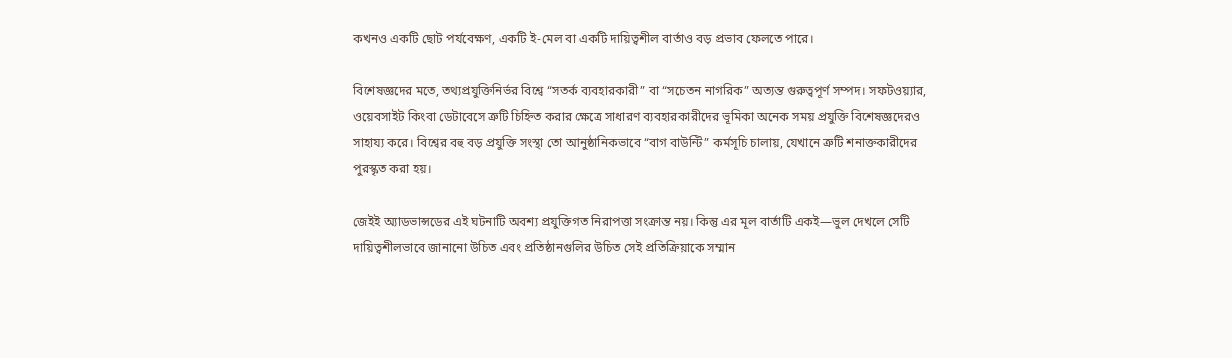কখনও একটি ছোট পর্যবেক্ষণ, একটি ই-মেল বা একটি দায়িত্বশীল বার্তাও বড় প্রভাব ফেলতে পারে।

বিশেষজ্ঞদের মতে, তথ্যপ্রযুক্তিনির্ভর বিশ্বে “সতর্ক ব্যবহারকারী” বা “সচেতন নাগরিক” অত্যন্ত গুরুত্বপূর্ণ সম্পদ। সফটওয়্যার, ওয়েবসাইট কিংবা ডেটাবেসে ত্রুটি চিহ্নিত করার ক্ষেত্রে সাধারণ ব্যবহারকারীদের ভূমিকা অনেক সময় প্রযুক্তি বিশেষজ্ঞদেরও সাহায্য করে। বিশ্বের বহু বড় প্রযুক্তি সংস্থা তো আনুষ্ঠানিকভাবে “বাগ বাউন্টি” কর্মসূচি চালায়, যেখানে ত্রুটি শনাক্তকারীদের পুরস্কৃত করা হয়।

জেইই অ্যাডভান্সডের এই ঘটনাটি অবশ্য প্রযুক্তিগত নিরাপত্তা সংক্রান্ত নয়। কিন্তু এর মূল বার্তাটি একই—ভুল দেখলে সেটি দায়িত্বশীলভাবে জানানো উচিত এবং প্রতিষ্ঠানগুলির উচিত সেই প্রতিক্রিয়াকে সম্মান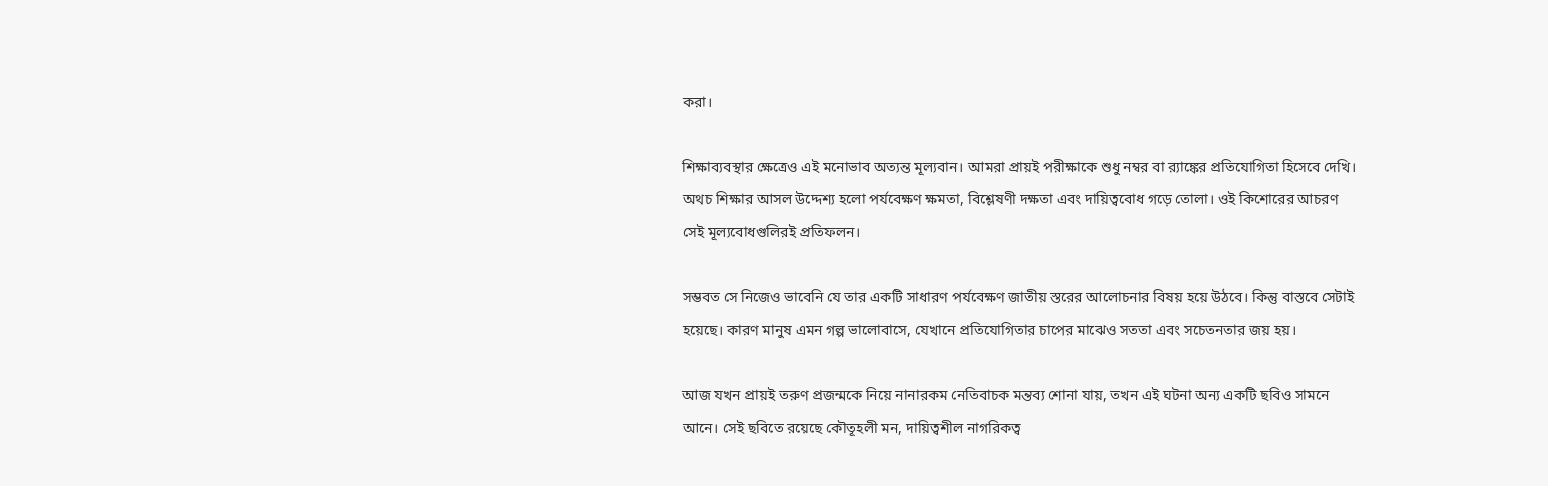করা।

শিক্ষাব্যবস্থার ক্ষেত্রেও এই মনোভাব অত্যন্ত মূল্যবান। আমরা প্রায়ই পরীক্ষাকে শুধু নম্বর বা র‍্যাঙ্কের প্রতিযোগিতা হিসেবে দেখি। অথচ শিক্ষার আসল উদ্দেশ্য হলো পর্যবেক্ষণ ক্ষমতা, বিশ্লেষণী দক্ষতা এবং দায়িত্ববোধ গড়ে তোলা। ওই কিশোরের আচরণ সেই মূল্যবোধগুলিরই প্রতিফলন।

সম্ভবত সে নিজেও ভাবেনি যে তার একটি সাধারণ পর্যবেক্ষণ জাতীয় স্তরের আলোচনার বিষয় হয়ে উঠবে। কিন্তু বাস্তবে সেটাই হয়েছে। কারণ মানুষ এমন গল্প ভালোবাসে, যেখানে প্রতিযোগিতার চাপের মাঝেও সততা এবং সচেতনতার জয় হয়।

আজ যখন প্রায়ই তরুণ প্রজন্মকে নিয়ে নানারকম নেতিবাচক মন্তব্য শোনা যায়, তখন এই ঘটনা অন্য একটি ছবিও সামনে আনে। সেই ছবিতে রয়েছে কৌতূহলী মন, দায়িত্বশীল নাগরিকত্ব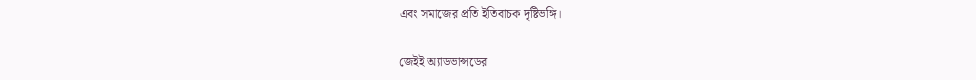এবং সমাজের প্রতি ইতিবাচক দৃষ্টিভঙ্গি।

জেইই অ্যাডভান্সডের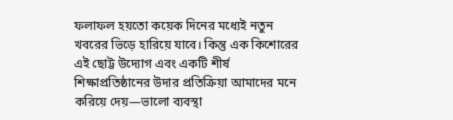ফলাফল হয়তো কয়েক দিনের মধ্যেই নতুন খবরের ভিড়ে হারিয়ে যাবে। কিন্তু এক কিশোরের এই ছোট্ট উদ্যোগ এবং একটি শীর্ষ শিক্ষাপ্রতিষ্ঠানের উদার প্রতিক্রিয়া আমাদের মনে করিয়ে দেয়—ভালো ব্যবস্থা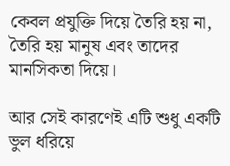কেবল প্রযুক্তি দিয়ে তৈরি হয় না, তৈরি হয় মানুষ এবং তাদের মানসিকতা দিয়ে।

আর সেই কারণেই এটি শুধু একটি ভুল ধরিয়ে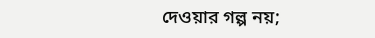দেওয়ার গল্প নয়;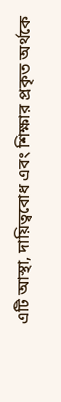এটি আস্থা, দায়িত্ববোধ এবং শিক্ষার প্রকৃত অর্থকে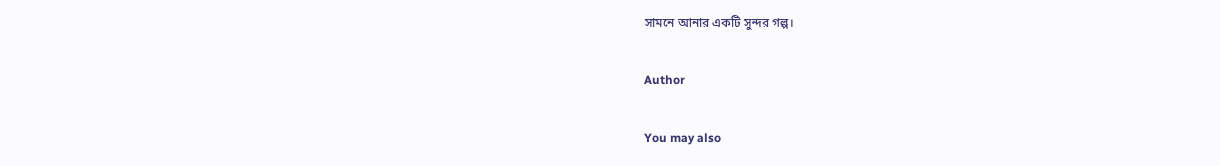সামনে আনার একটি সুন্দর গল্প।

Author

You may also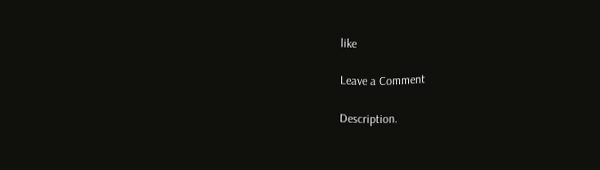like

Leave a Comment

Description.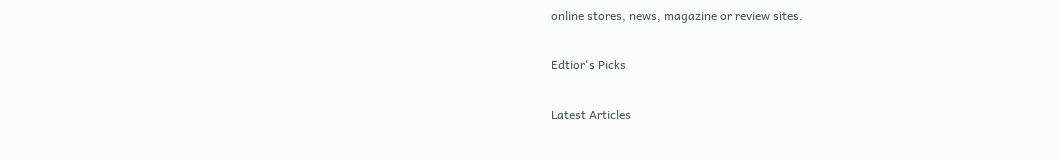online stores, news, magazine or review sites.

Edtior's Picks

Latest Articles